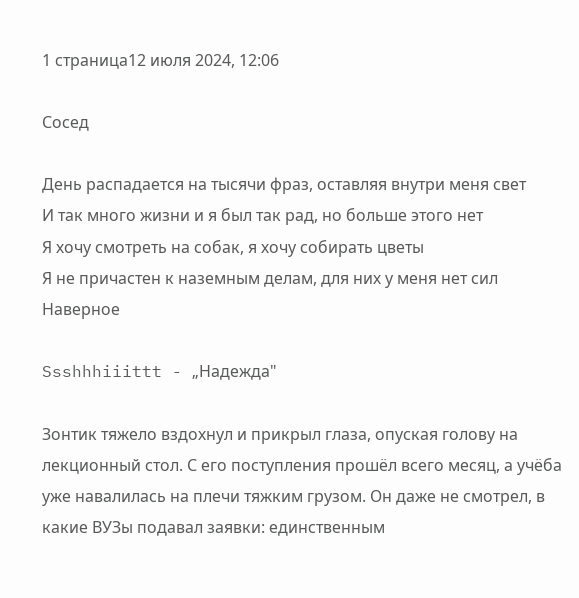1 страница12 июля 2024, 12:06

Сосед

День распадается на тысячи фраз, оставляя внутри меня свет
И так много жизни и я был так рад, но больше этого нет
Я хочу смотреть на собак, я хочу собирать цветы
Я не причастен к наземным делам, для них у меня нет сил
Наверное

Ssshhhiiittt - „Надежда"

Зонтик тяжело вздохнул и прикрыл глаза, опуская голову на лекционный стол. С его поступления прошёл всего месяц, а учёба уже навалилась на плечи тяжким грузом. Он даже не смотрел, в какие ВУЗы подавал заявки: единственным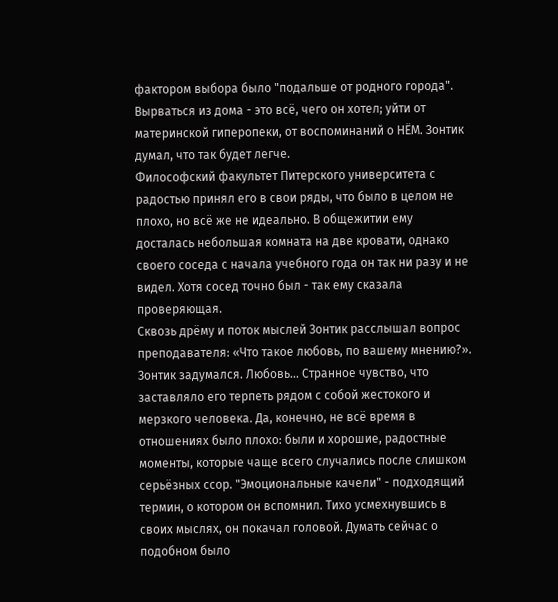фактором выбора было "подальше от родного города". Вырваться из дома - это всё, чего он хотел; уйти от материнской гиперопеки, от воспоминаний о НЁМ. Зонтик думал, что так будет легче.
Философский факультет Питерского университета с радостью принял его в свои ряды, что было в целом не плохо, но всё же не идеально. В общежитии ему досталась небольшая комната на две кровати, однако своего соседа с начала учебного года он так ни разу и не видел. Хотя сосед точно был - так ему сказала проверяющая.
Сквозь дрёму и поток мыслей Зонтик расслышал вопрос преподавателя: «Что такое любовь, по вашему мнению?». Зонтик задумался. Любовь... Странное чувство, что заставляло его терпеть рядом с собой жестокого и мерзкого человека. Да, конечно, не всё время в отношениях было плохо: были и хорошие, радостные моменты, которые чаще всего случались после слишком серьёзных ссор. "Эмоциональные качели" - подходящий термин, о котором он вспомнил. Тихо усмехнувшись в своих мыслях, он покачал головой. Думать сейчас о подобном было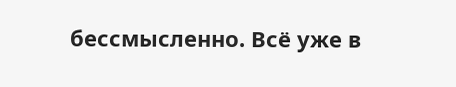бессмысленно. Всё уже в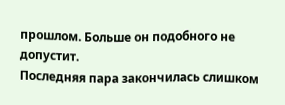прошлом. Больше он подобного не допустит.
Последняя пара закончилась слишком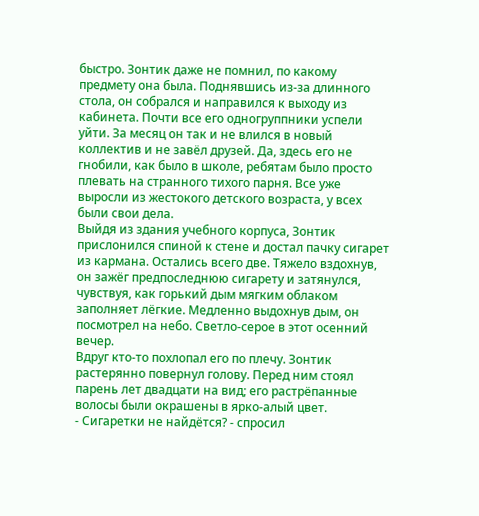быстро. Зонтик даже не помнил, по какому предмету она была. Поднявшись из-за длинного стола, он собрался и направился к выходу из кабинета. Почти все его одногруппники успели уйти. За месяц он так и не влился в новый коллектив и не завёл друзей. Да, здесь его не гнобили, как было в школе, ребятам было просто плевать на странного тихого парня. Все уже выросли из жестокого детского возраста, у всех были свои дела.
Выйдя из здания учебного корпуса, Зонтик прислонился спиной к стене и достал пачку сигарет из кармана. Остались всего две. Тяжело вздохнув, он зажёг предпоследнюю сигарету и затянулся, чувствуя, как горький дым мягким облаком заполняет лёгкие. Медленно выдохнув дым, он посмотрел на небо. Светло-серое в этот осенний вечер.
Вдруг кто-то похлопал его по плечу. Зонтик растерянно повернул голову. Перед ним стоял парень лет двадцати на вид; его растрёпанные волосы были окрашены в ярко-алый цвет.
- Сигаретки не найдётся? - спросил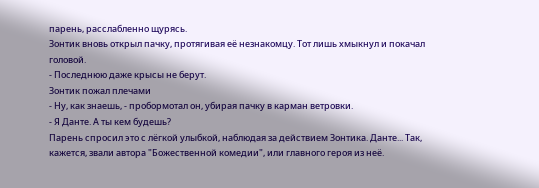парень, расслабленно щурясь.
Зонтик вновь открыл пачку, протягивая её незнакомцу. Тот лишь хмыкнул и покачал головой.
- Последнюю даже крысы не берут.
Зонтик пожал плечами
- Ну, как знаешь, - пробормотал он, убирая пачку в карман ветровки.
- Я Данте. А ты кем будешь?
Парень спросил это с лёгкой улыбкой, наблюдая за действием Зонтика. Данте... Так, кажется, звали автора "Божественной комедии", или главного героя из неё.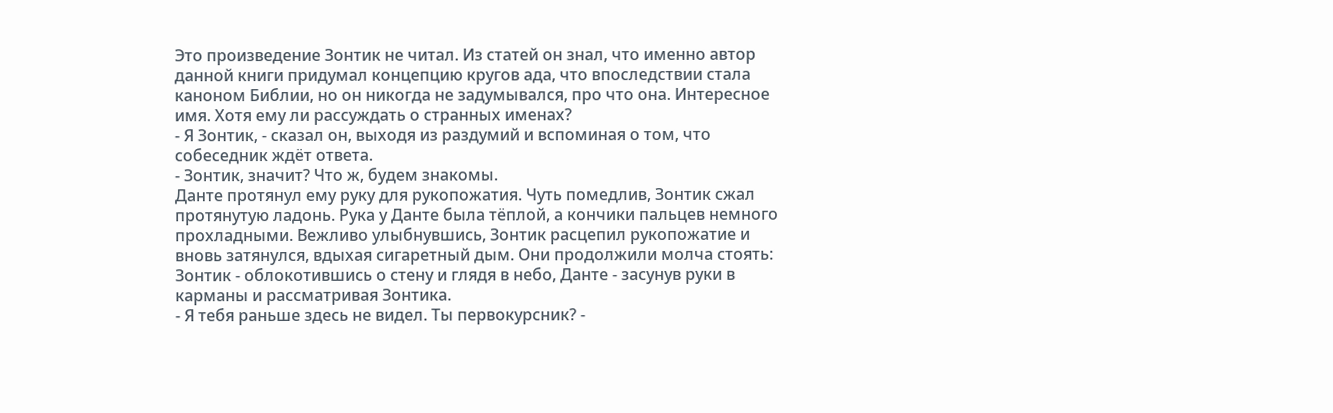Это произведение Зонтик не читал. Из статей он знал, что именно автор данной книги придумал концепцию кругов ада, что впоследствии стала каноном Библии, но он никогда не задумывался, про что она. Интересное имя. Хотя ему ли рассуждать о странных именах?
- Я Зонтик, - сказал он, выходя из раздумий и вспоминая о том, что собеседник ждёт ответа.
- Зонтик, значит? Что ж, будем знакомы.
Данте протянул ему руку для рукопожатия. Чуть помедлив, Зонтик сжал протянутую ладонь. Рука у Данте была тёплой, а кончики пальцев немного прохладными. Вежливо улыбнувшись, Зонтик расцепил рукопожатие и вновь затянулся, вдыхая сигаретный дым. Они продолжили молча стоять: Зонтик - облокотившись о стену и глядя в небо, Данте - засунув руки в карманы и рассматривая Зонтика.
- Я тебя раньше здесь не видел. Ты первокурсник? -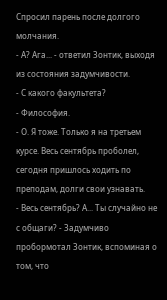Спросил парень после долгого молчания.
- А? Ага... - ответил Зонтик, выходя из состояния задумчивости.
- С какого факультета?
- Философия.
- О. Я тоже. Только я на третьем курсе. Весь сентябрь проболел, сегодня пришлось ходить по преподам, долги свои узнавать.
- Весь сентябрь? А... Ты случайно не с общаги? - Задумчиво пробормотал Зонтик, вспоминая о том, что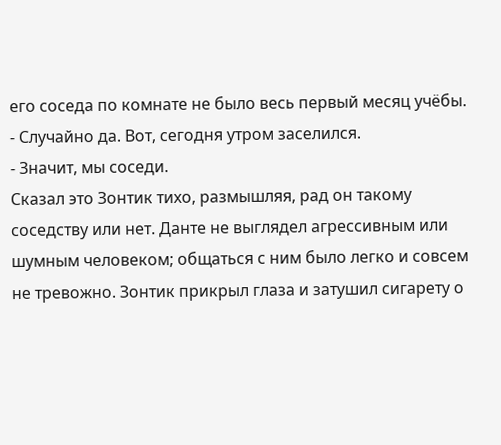его соседа по комнате не было весь первый месяц учёбы.
- Случайно да. Вот, сегодня утром заселился.
- Значит, мы соседи.
Сказал это Зонтик тихо, размышляя, рад он такому соседству или нет. Данте не выглядел агрессивным или шумным человеком; общаться с ним было легко и совсем не тревожно. Зонтик прикрыл глаза и затушил сигарету о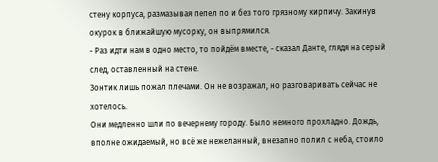стену корпуса, размазывая пепел по и без того грязному кирпичу. Закинув окурок в ближайшую мусорку, он выпрямился.
- Раз идти нам в одно место, то пойдём вместе, - сказал Данте, глядя на серый след, оставленный на стене.
Зонтик лишь пожал плечами. Он не возражал, но разговаривать сейчас не хотелось.
Они медленно шли по вечернему городу. Было немного прохладно. Дождь, вполне ожидаемый, но всё же нежеланный, внезапно полил с неба, стоило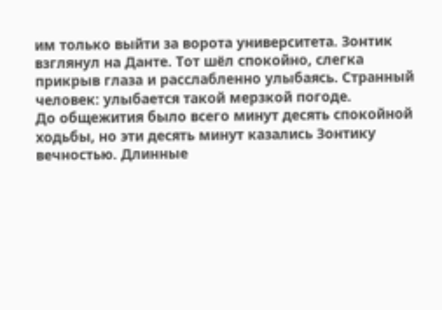им только выйти за ворота университета. Зонтик взглянул на Данте. Тот шёл спокойно, слегка прикрыв глаза и расслабленно улыбаясь. Странный человек: улыбается такой мерзкой погоде.
До общежития было всего минут десять спокойной ходьбы, но эти десять минут казались Зонтику вечностью. Длинные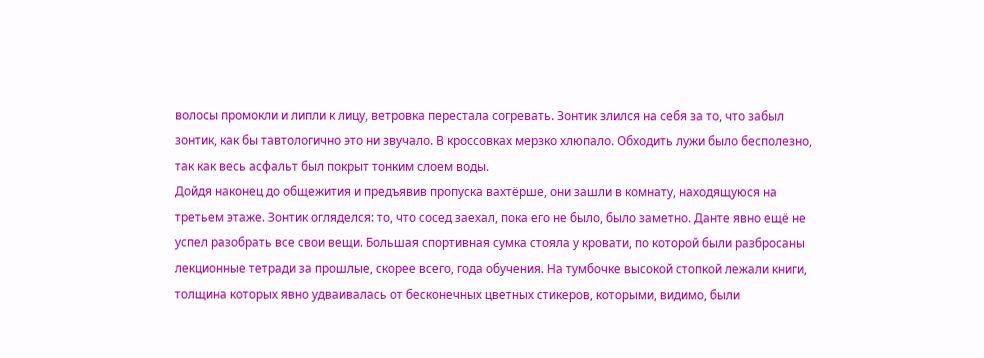волосы промокли и липли к лицу, ветровка перестала согревать. Зонтик злился на себя за то, что забыл зонтик, как бы тавтологично это ни звучало. В кроссовках мерзко хлюпало. Обходить лужи было бесполезно, так как весь асфальт был покрыт тонким слоем воды.
Дойдя наконец до общежития и предъявив пропуска вахтёрше, они зашли в комнату, находящуюся на третьем этаже. Зонтик огляделся: то, что сосед заехал, пока его не было, было заметно. Данте явно ещё не успел разобрать все свои вещи. Большая спортивная сумка стояла у кровати, по которой были разбросаны лекционные тетради за прошлые, скорее всего, года обучения. На тумбочке высокой стопкой лежали книги, толщина которых явно удваивалась от бесконечных цветных стикеров, которыми, видимо, были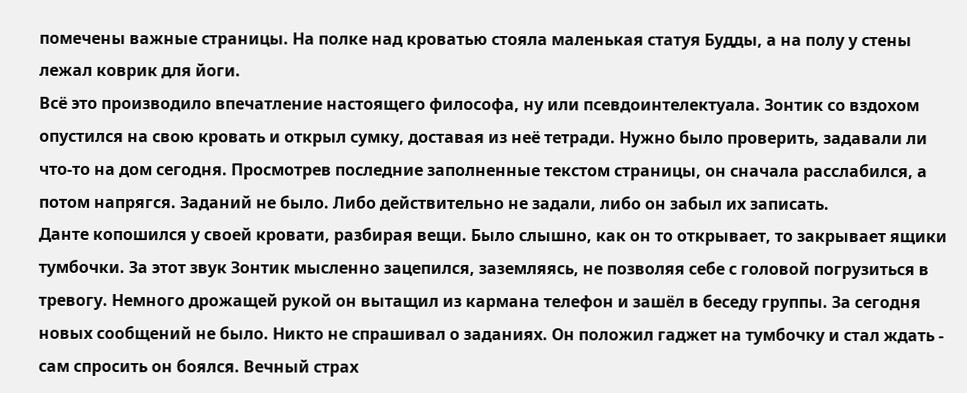помечены важные страницы. На полке над кроватью стояла маленькая статуя Будды, а на полу у стены лежал коврик для йоги.
Всё это производило впечатление настоящего философа, ну или псевдоинтелектуала. Зонтик со вздохом опустился на свою кровать и открыл сумку, доставая из неё тетради. Нужно было проверить, задавали ли что-то на дом сегодня. Просмотрев последние заполненные текстом страницы, он сначала расслабился, а потом напрягся. Заданий не было. Либо действительно не задали, либо он забыл их записать.
Данте копошился у своей кровати, разбирая вещи. Было слышно, как он то открывает, то закрывает ящики тумбочки. За этот звук Зонтик мысленно зацепился, заземляясь, не позволяя себе с головой погрузиться в тревогу. Немного дрожащей рукой он вытащил из кармана телефон и зашёл в беседу группы. За сегодня новых сообщений не было. Никто не спрашивал о заданиях. Он положил гаджет на тумбочку и стал ждать - сам спросить он боялся. Вечный страх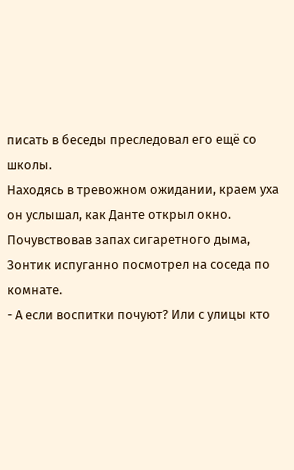писать в беседы преследовал его ещё со школы.
Находясь в тревожном ожидании, краем уха он услышал, как Данте открыл окно. Почувствовав запах сигаретного дыма, Зонтик испуганно посмотрел на соседа по комнате.
- А если воспитки почуют? Или с улицы кто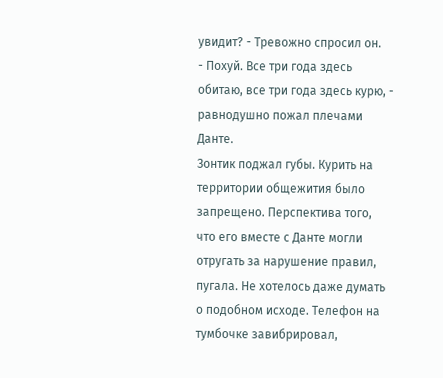увидит? - Тревожно спросил он.
- Похуй. Все три года здесь обитаю, все три года здесь курю, - равнодушно пожал плечами Данте.
Зонтик поджал губы. Курить на территории общежития было запрещено. Перспектива того, что его вместе с Данте могли отругать за нарушение правил, пугала. Не хотелось даже думать о подобном исходе. Телефон на тумбочке завибрировал,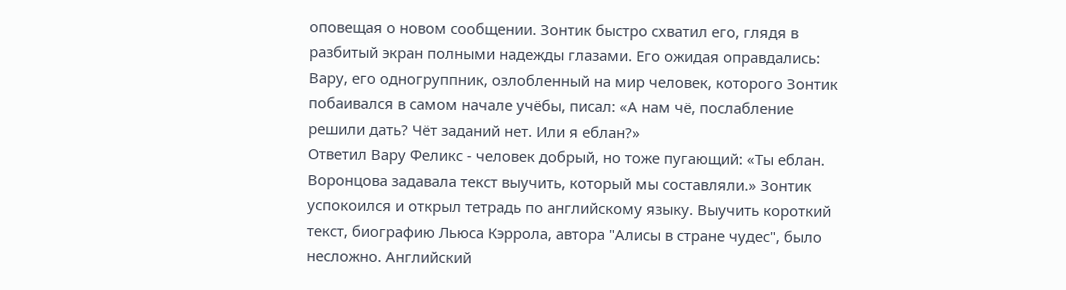оповещая о новом сообщении. Зонтик быстро схватил его, глядя в разбитый экран полными надежды глазами. Его ожидая оправдались: Вару, его одногруппник, озлобленный на мир человек, которого Зонтик побаивался в самом начале учёбы, писал: «А нам чё, послабление решили дать? Чёт заданий нет. Или я еблан?»
Ответил Вару Феликс - человек добрый, но тоже пугающий: «Ты еблан. Воронцова задавала текст выучить, который мы составляли.» Зонтик успокоился и открыл тетрадь по английскому языку. Выучить короткий текст, биографию Льюса Кэррола, автора "Алисы в стране чудес", было несложно. Английский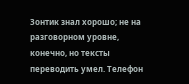Зонтик знал хорошо; не на разговорном уровне, конечно, но тексты переводить умел. Телефон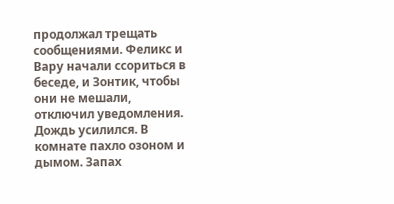продолжал трещать сообщениями. Феликс и Вару начали ссориться в беседе, и Зонтик, чтобы они не мешали, отключил уведомления.
Дождь усилился. В комнате пахло озоном и дымом. Запах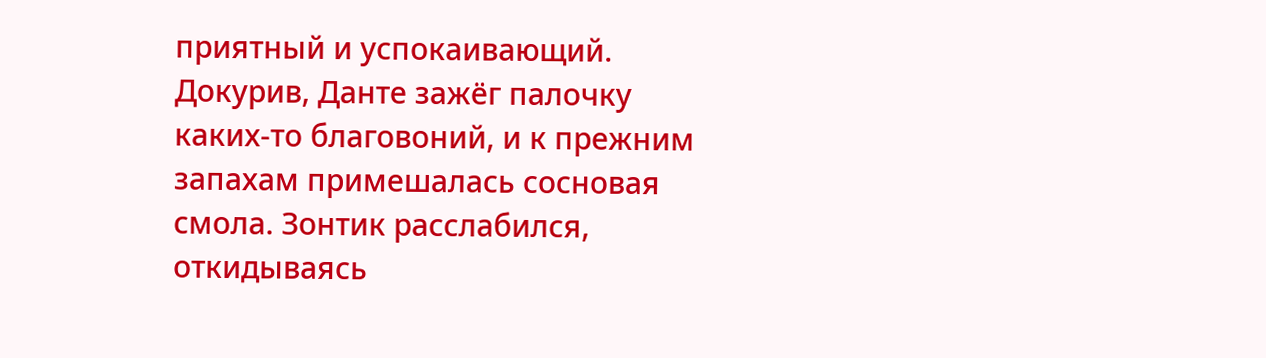приятный и успокаивающий. Докурив, Данте зажёг палочку каких-то благовоний, и к прежним запахам примешалась сосновая смола. Зонтик расслабился, откидываясь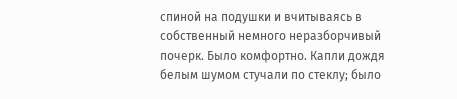спиной на подушки и вчитываясь в собственный немного неразборчивый почерк. Было комфортно. Капли дождя белым шумом стучали по стеклу; было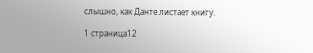слышно, как Данте листает книгу.

1 страница12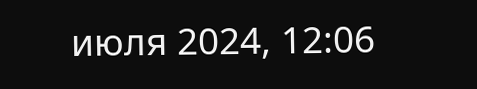июля 2024, 12:06